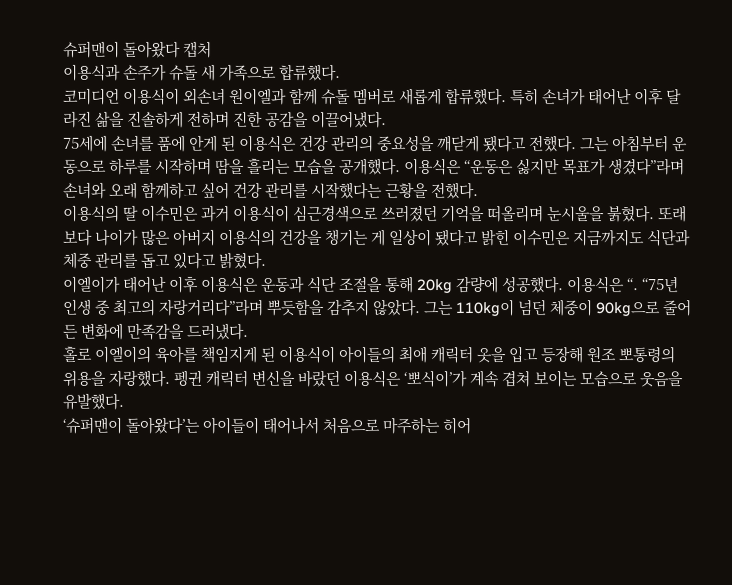슈퍼맨이 돌아왔다 캡처
이용식과 손주가 슈돌 새 가족으로 합류했다.
코미디언 이용식이 외손녀 원이엘과 함께 슈돌 멤버로 새롭게 합류했다. 특히 손녀가 태어난 이후 달라진 삶을 진솔하게 전하며 진한 공감을 이끌어냈다.
75세에 손녀를 품에 안게 된 이용식은 건강 관리의 중요성을 깨닫게 됐다고 전했다. 그는 아침부터 운동으로 하루를 시작하며 땀을 흘리는 모습을 공개했다. 이용식은 “운동은 싫지만 목표가 생겼다”라며 손녀와 오래 함께하고 싶어 건강 관리를 시작했다는 근황을 전했다.
이용식의 딸 이수민은 과거 이용식이 심근경색으로 쓰러졌던 기억을 떠올리며 눈시울을 붉혔다. 또래보다 나이가 많은 아버지 이용식의 건강을 챙기는 게 일상이 됐다고 밝힌 이수민은 지금까지도 식단과 체중 관리를 돕고 있다고 밝혔다.
이엘이가 태어난 이후 이용식은 운동과 식단 조절을 통해 20kg 감량에 성공했다. 이용식은 “. “75년 인생 중 최고의 자랑거리다”라며 뿌듯함을 감추지 않았다. 그는 110kg이 넘던 체중이 90kg으로 줄어든 변화에 만족감을 드러냈다.
홀로 이엘이의 육아를 책임지게 된 이용식이 아이들의 최애 캐릭터 옷을 입고 등장해 원조 뽀통령의 위용을 자랑했다. 펭귄 캐릭터 변신을 바랐던 이용식은 ‘뽀식이’가 계속 겹쳐 보이는 모습으로 웃음을 유발했다.
‘슈퍼맨이 돌아왔다’는 아이들이 태어나서 처음으로 마주하는 히어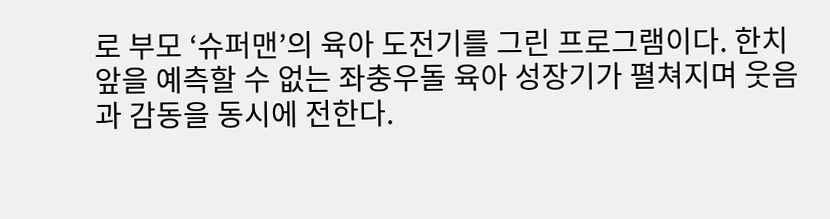로 부모 ‘슈퍼맨’의 육아 도전기를 그린 프로그램이다. 한치 앞을 예측할 수 없는 좌충우돌 육아 성장기가 펼쳐지며 웃음과 감동을 동시에 전한다.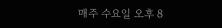매주 수요일 오후 8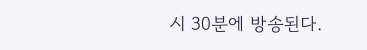시 30분에 방송된다.